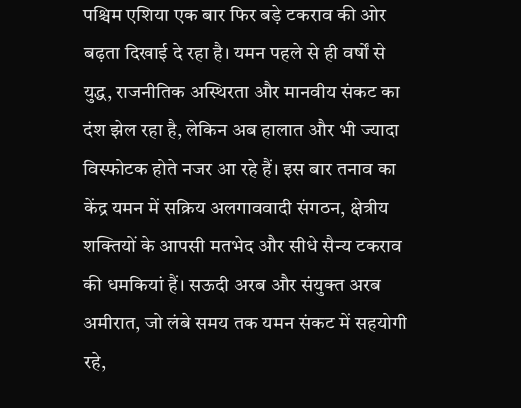पश्चिम एशिया एक बार फिर बड़े टकराव की ओर बढ़ता दिखाई दे रहा है। यमन पहले से ही वर्षों से युद्ध, राजनीतिक अस्थिरता और मानवीय संकट का दंश झेल रहा है, लेकिन अब हालात और भी ज्यादा विस्फोटक होते नजर आ रहे हैं। इस बार तनाव का केंद्र यमन में सक्रिय अलगाववादी संगठन, क्षेत्रीय शक्तियों के आपसी मतभेद और सीधे सैन्य टकराव की धमकियां हैं। सऊदी अरब और संयुक्त अरब अमीरात, जो लंबे समय तक यमन संकट में सहयोगी रहे,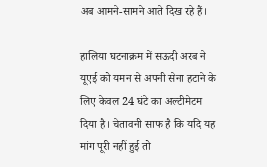अब आमने-सामने आते दिख रहे हैं।

हालिया घटनाक्रम में सऊदी अरब ने यूएई को यमन से अपनी सेना हटाने के लिए केवल 24 घंटे का अल्टीमेटम दिया है। चेतावनी साफ है कि यदि यह मांग पूरी नहीं हुई तो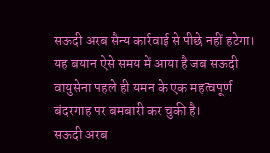सऊदी अरब सैन्य कार्रवाई से पीछे नहीं हटेगा। यह बयान ऐसे समय में आया है जब सऊदी वायुसेना पहले ही यमन के एक महत्वपूर्ण बंदरगाह पर बमबारी कर चुकी है।
सऊदी अरब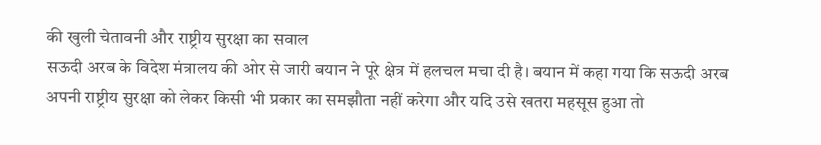की खुली चेतावनी और राष्ट्रीय सुरक्षा का सवाल
सऊदी अरब के विदेश मंत्रालय की ओर से जारी बयान ने पूरे क्षेत्र में हलचल मचा दी है। बयान में कहा गया कि सऊदी अरब अपनी राष्ट्रीय सुरक्षा को लेकर किसी भी प्रकार का समझौता नहीं करेगा और यदि उसे खतरा महसूस हुआ तो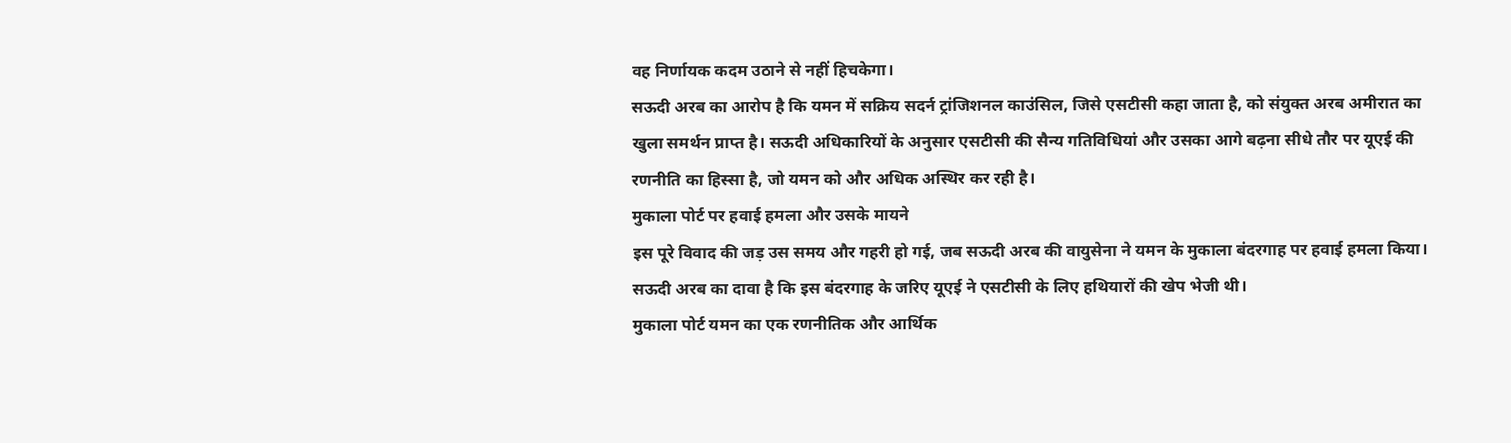वह निर्णायक कदम उठाने से नहीं हिचकेगा।
सऊदी अरब का आरोप है कि यमन में सक्रिय सदर्न ट्रांजिशनल काउंसिल, जिसे एसटीसी कहा जाता है, को संयुक्त अरब अमीरात का खुला समर्थन प्राप्त है। सऊदी अधिकारियों के अनुसार एसटीसी की सैन्य गतिविधियां और उसका आगे बढ़ना सीधे तौर पर यूएई की रणनीति का हिस्सा है, जो यमन को और अधिक अस्थिर कर रही है।
मुकाला पोर्ट पर हवाई हमला और उसके मायने
इस पूरे विवाद की जड़ उस समय और गहरी हो गई, जब सऊदी अरब की वायुसेना ने यमन के मुकाला बंदरगाह पर हवाई हमला किया। सऊदी अरब का दावा है कि इस बंदरगाह के जरिए यूएई ने एसटीसी के लिए हथियारों की खेप भेजी थी।
मुकाला पोर्ट यमन का एक रणनीतिक और आर्थिक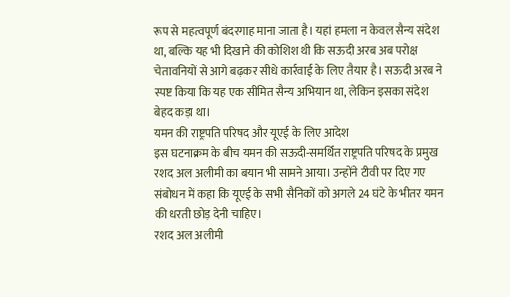रूप से महत्वपूर्ण बंदरगाह माना जाता है। यहां हमला न केवल सैन्य संदेश था, बल्कि यह भी दिखाने की कोशिश थी कि सऊदी अरब अब परोक्ष चेतावनियों से आगे बढ़कर सीधे कार्रवाई के लिए तैयार है। सऊदी अरब ने स्पष्ट किया कि यह एक सीमित सैन्य अभियान था, लेकिन इसका संदेश बेहद कड़ा था।
यमन की राष्ट्रपति परिषद और यूएई के लिए आदेश
इस घटनाक्रम के बीच यमन की सऊदी-समर्थित राष्ट्रपति परिषद के प्रमुख रशद अल अलीमी का बयान भी सामने आया। उन्होंने टीवी पर दिए गए संबोधन में कहा कि यूएई के सभी सैनिकों को अगले 24 घंटे के भीतर यमन की धरती छोड़ देनी चाहिए।
रशद अल अलीमी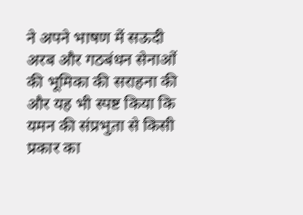ने अपने भाषण में सऊदी अरब और गठबंधन सेनाओं की भूमिका की सराहना की और यह भी स्पष्ट किया कि यमन की संप्रभुता से किसी प्रकार का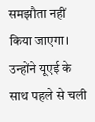समझौता नहीं किया जाएगा। उन्होंने यूएई के साथ पहले से चली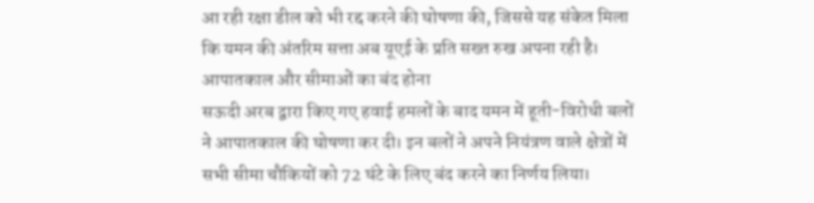आ रही रक्षा डील को भी रद्द करने की घोषणा की, जिससे यह संकेत मिला कि यमन की अंतरिम सत्ता अब यूएई के प्रति सख्त रुख अपना रही है।
आपातकाल और सीमाओं का बंद होना
सऊदी अरब द्वारा किए गए हवाई हमलों के बाद यमन में हूती-विरोधी बलों ने आपातकाल की घोषणा कर दी। इन बलों ने अपने नियंत्रण वाले क्षेत्रों में सभी सीमा चौकियों को 72 घंटे के लिए बंद करने का निर्णय लिया।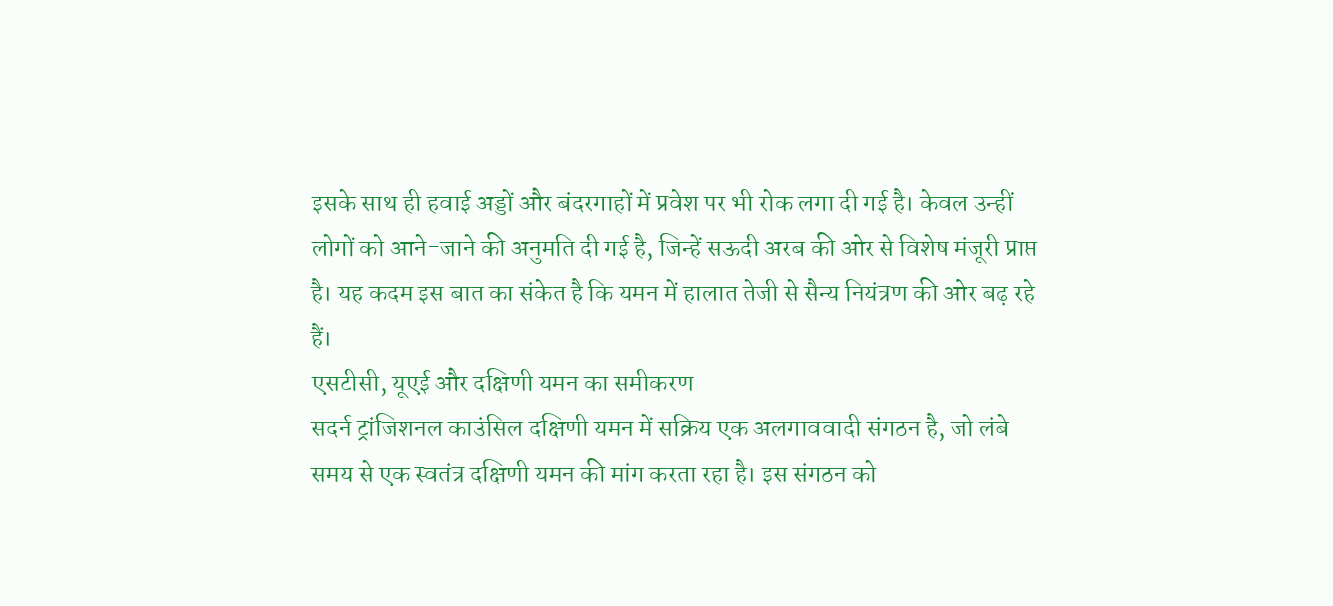इसके साथ ही हवाई अड्डों और बंदरगाहों में प्रवेश पर भी रोक लगा दी गई है। केवल उन्हीं लोगों को आने-जाने की अनुमति दी गई है, जिन्हें सऊदी अरब की ओर से विशेष मंजूरी प्राप्त है। यह कदम इस बात का संकेत है कि यमन में हालात तेजी से सैन्य नियंत्रण की ओर बढ़ रहे हैं।
एसटीसी, यूएई और दक्षिणी यमन का समीकरण
सदर्न ट्रांजिशनल काउंसिल दक्षिणी यमन में सक्रिय एक अलगाववादी संगठन है, जो लंबे समय से एक स्वतंत्र दक्षिणी यमन की मांग करता रहा है। इस संगठन को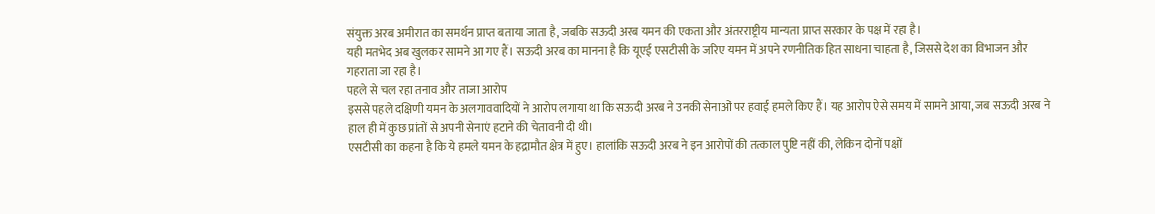संयुक्त अरब अमीरात का समर्थन प्राप्त बताया जाता है, जबकि सऊदी अरब यमन की एकता और अंतरराष्ट्रीय मान्यता प्राप्त सरकार के पक्ष में रहा है।
यही मतभेद अब खुलकर सामने आ गए हैं। सऊदी अरब का मानना है कि यूएई एसटीसी के जरिए यमन में अपने रणनीतिक हित साधना चाहता है, जिससे देश का विभाजन और गहराता जा रहा है।
पहले से चल रहा तनाव और ताजा आरोप
इससे पहले दक्षिणी यमन के अलगाववादियों ने आरोप लगाया था कि सऊदी अरब ने उनकी सेनाओं पर हवाई हमले किए हैं। यह आरोप ऐसे समय में सामने आया, जब सऊदी अरब ने हाल ही में कुछ प्रांतों से अपनी सेनाएं हटाने की चेतावनी दी थी।
एसटीसी का कहना है कि ये हमले यमन के हद्रामौत क्षेत्र में हुए। हालांकि सऊदी अरब ने इन आरोपों की तत्काल पुष्टि नहीं की, लेकिन दोनों पक्षों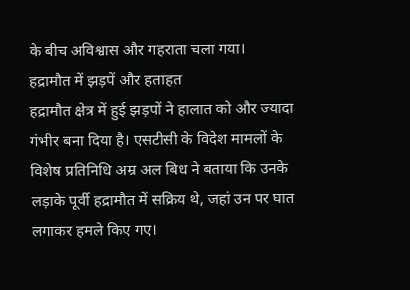के बीच अविश्वास और गहराता चला गया।
हद्रामौत में झड़पें और हताहत
हद्रामौत क्षेत्र में हुई झड़पों ने हालात को और ज्यादा गंभीर बना दिया है। एसटीसी के विदेश मामलों के विशेष प्रतिनिधि अम्र अल बिध ने बताया कि उनके लड़ाके पूर्वी हद्रामौत में सक्रिय थे, जहां उन पर घात लगाकर हमले किए गए।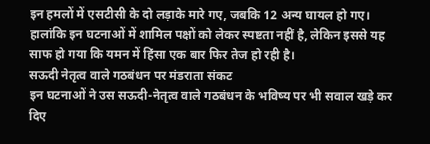इन हमलों में एसटीसी के दो लड़ाके मारे गए, जबकि 12 अन्य घायल हो गए। हालांकि इन घटनाओं में शामिल पक्षों को लेकर स्पष्टता नहीं है, लेकिन इससे यह साफ हो गया कि यमन में हिंसा एक बार फिर तेज हो रही है।
सऊदी नेतृत्व वाले गठबंधन पर मंडराता संकट
इन घटनाओं ने उस सऊदी-नेतृत्व वाले गठबंधन के भविष्य पर भी सवाल खड़े कर दिए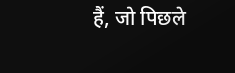हैं, जो पिछले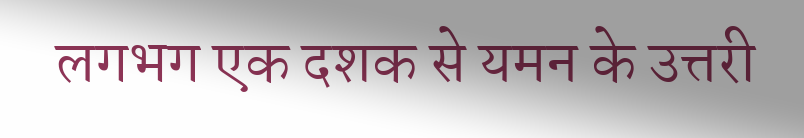लगभग एक दशक से यमन के उत्तरी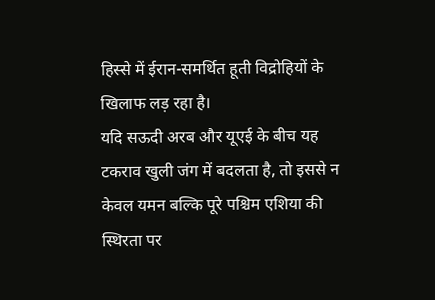हिस्से में ईरान-समर्थित हूती विद्रोहियों के खिलाफ लड़ रहा है।
यदि सऊदी अरब और यूएई के बीच यह टकराव खुली जंग में बदलता है, तो इससे न केवल यमन बल्कि पूरे पश्चिम एशिया की स्थिरता पर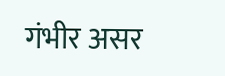गंभीर असर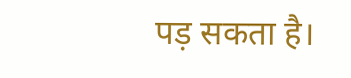पड़ सकता है।